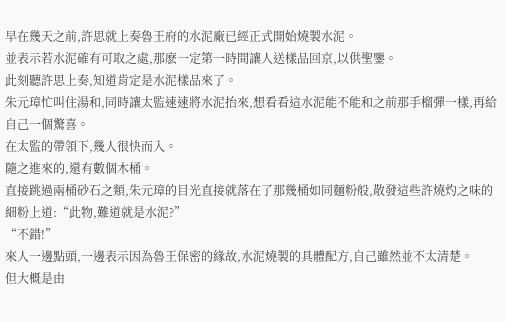早在幾天之前,許思就上奏魯王府的水泥廠已經正式開始燒製水泥。
並表示若水泥確有可取之處,那麽一定第一時間讓人送樣品回京,以供聖鑒。
此刻聽許思上奏,知道肯定是水泥樣品來了。
朱元璋忙叫住湯和,同時讓太監速速將水泥抬來,想看看這水泥能不能和之前那手榴彈一樣,再給自己一個驚喜。
在太監的帶領下,幾人很快而入。
隨之進來的,還有數個木桶。
直接跳過兩桶砂石之類,朱元璋的目光直接就落在了那幾桶如同麵粉般,散發這些許燒灼之味的細粉上道:“此物,難道就是水泥?”
“不錯!”
來人一邊點頭,一邊表示因為魯王保密的緣故,水泥燒製的具體配方,自己雖然並不太清楚。
但大概是由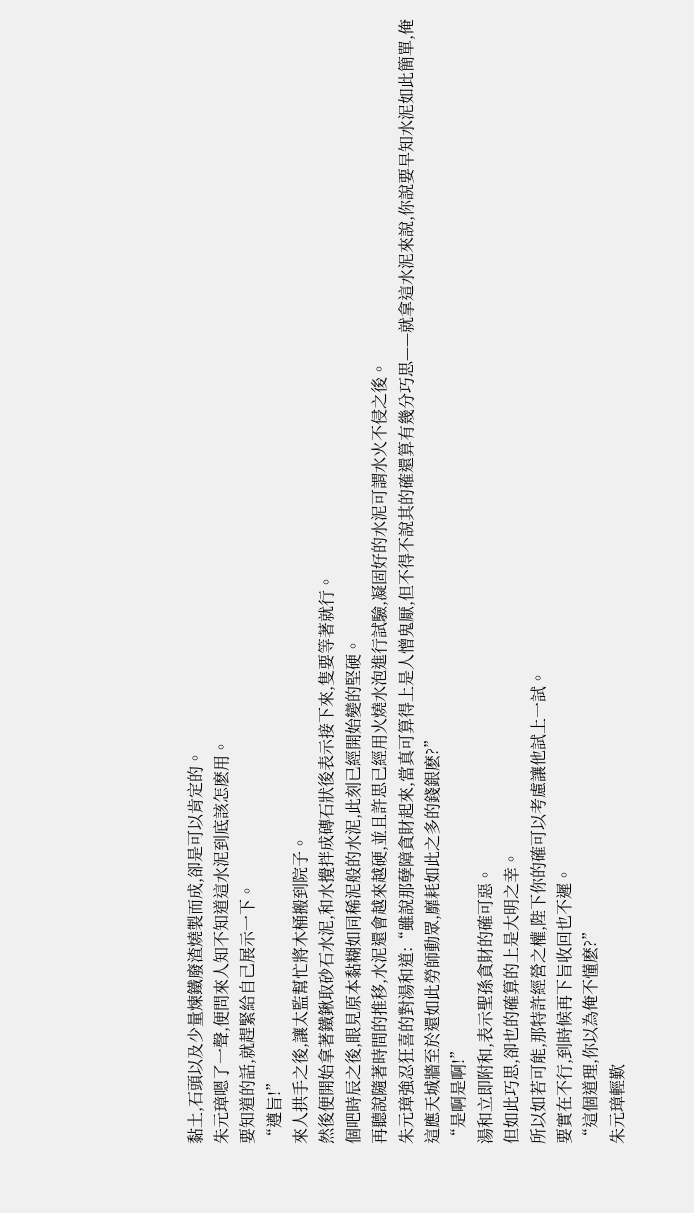黏土,石頭以及少量煉鐵廢渣燒製而成,卻是可以肯定的。
朱元璋嗯了一聲,便問來人知不知道這水泥到底該怎麽用。
要知道的話,就趕緊給自己展示一下。
“遵旨!”
來人拱手之後,讓太監幫忙將木桶搬到院子。
然後便開始拿著鐵鍬取砂石水泥,和水攪拌成磚石狀後表示接下來,隻要等著就行。
個吧時辰之後,眼見原本黏糊如同稀泥般的水泥,此刻已經開始變的堅硬。
再聽說隨著時間的推移,水泥還會越來越硬,並且許思已經用火燒水泡進行試驗,凝固好的水泥可謂水火不侵之後。
朱元璋強忍狂喜的對湯和道:“雖說那孽障貪財起來,當真可算得上是人憎鬼厭,但不得不說其的確還算有幾分巧思——就拿這水泥來說,你說要早知水泥如此簡單,俺這應天城牆至於還如此勞師動眾,靡耗如此之多的錢銀麽?”
“是啊是啊!”
湯和立即附和,表示聖孫貪財的確可惡。
但如此巧思,卻也的確算的上是大明之幸。
所以如若可能,那特許經營之權,陛下你的確可以考慮讓他試上一試。
要實在不行,到時候再下旨收回也不遲。
“這個道理,你以為俺不懂麽?”
朱元璋輕歎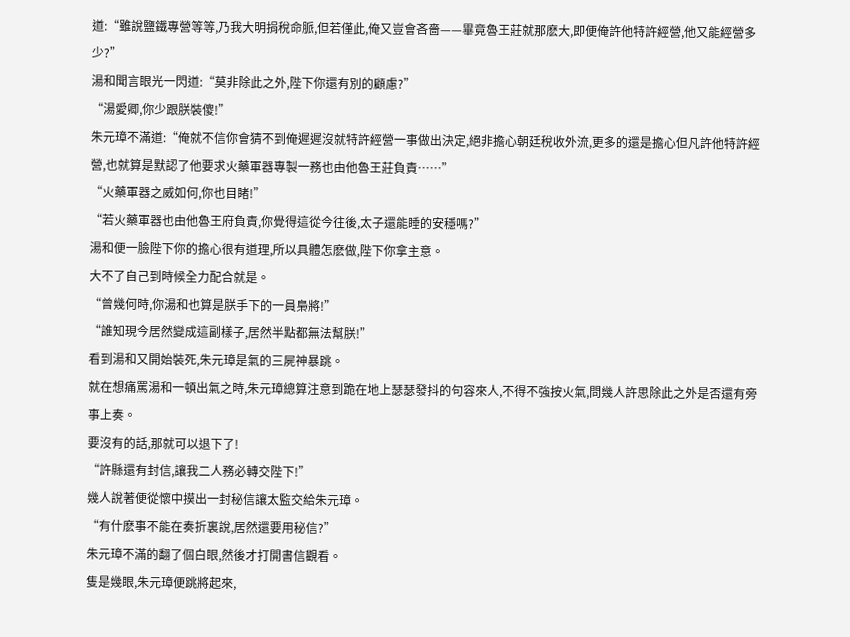道:“雖說鹽鐵專營等等,乃我大明捐稅命脈,但若僅此,俺又豈會吝嗇——畢竟魯王莊就那麽大,即便俺許他特許經營,他又能經營多少?”
湯和聞言眼光一閃道:“莫非除此之外,陛下你還有別的顧慮?”
“湯愛卿,你少跟朕裝傻!”
朱元璋不滿道:“俺就不信你會猜不到俺遲遲沒就特許經營一事做出決定,絕非擔心朝廷稅收外流,更多的還是擔心但凡許他特許經營,也就算是默認了他要求火藥軍器專製一務也由他魯王莊負責……”
“火藥軍器之威如何,你也目睹!”
“若火藥軍器也由他魯王府負責,你覺得這從今往後,太子還能睡的安穩嗎?”
湯和便一臉陛下你的擔心很有道理,所以具體怎麽做,陛下你拿主意。
大不了自己到時候全力配合就是。
“曾幾何時,你湯和也算是朕手下的一員梟將!”
“誰知現今居然變成這副樣子,居然半點都無法幫朕!”
看到湯和又開始裝死,朱元璋是氣的三屍神暴跳。
就在想痛罵湯和一頓出氣之時,朱元璋總算注意到跪在地上瑟瑟發抖的句容來人,不得不強按火氣,問幾人許思除此之外是否還有旁事上奏。
要沒有的話,那就可以退下了!
“許縣還有封信,讓我二人務必轉交陛下!”
幾人說著便從懷中摸出一封秘信讓太監交給朱元璋。
“有什麽事不能在奏折裏說,居然還要用秘信?”
朱元璋不滿的翻了個白眼,然後才打開書信觀看。
隻是幾眼,朱元璋便跳將起來,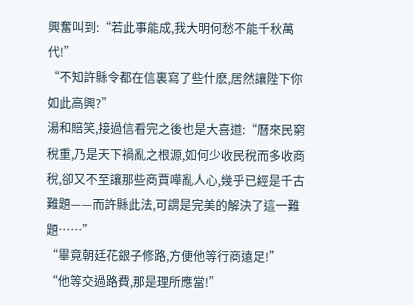興奮叫到:“若此事能成,我大明何愁不能千秋萬代!”
“不知許縣令都在信裏寫了些什麽,居然讓陛下你如此高興?”
湯和賠笑,接過信看完之後也是大喜道:“曆來民窮稅重,乃是天下禍亂之根源,如何少收民稅而多收商稅,卻又不至讓那些商賈嘩亂人心,幾乎已經是千古難題——而許縣此法,可謂是完美的解決了這一難題……”
“畢竟朝廷花銀子修路,方便他等行商遠足!”
“他等交過路費,那是理所應當!”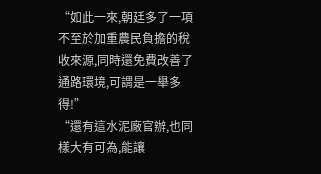“如此一來,朝廷多了一項不至於加重農民負擔的稅收來源,同時還免費改善了通路環境,可謂是一舉多得!”
“還有這水泥廠官辦,也同樣大有可為,能讓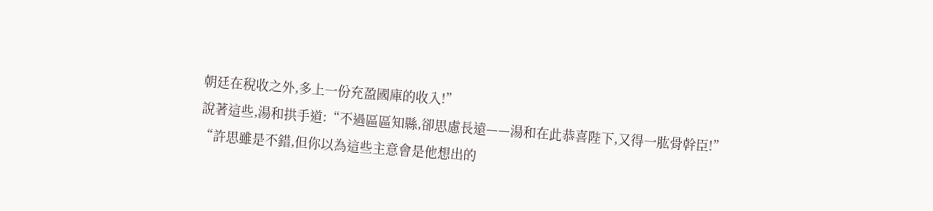朝廷在稅收之外,多上一份充盈國庫的收入!”
說著這些,湯和拱手道:“不過區區知縣,卻思慮長遠——湯和在此恭喜陛下,又得一肱骨幹臣!”
“許思雖是不錯,但你以為這些主意會是他想出的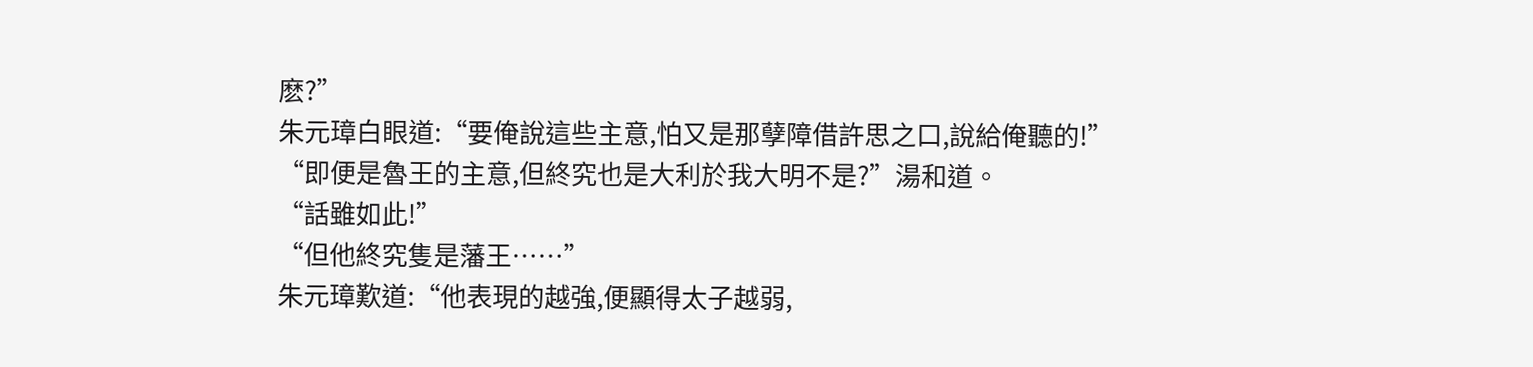麽?”
朱元璋白眼道:“要俺說這些主意,怕又是那孽障借許思之口,說給俺聽的!”
“即便是魯王的主意,但終究也是大利於我大明不是?”湯和道。
“話雖如此!”
“但他終究隻是藩王……”
朱元璋歎道:“他表現的越強,便顯得太子越弱,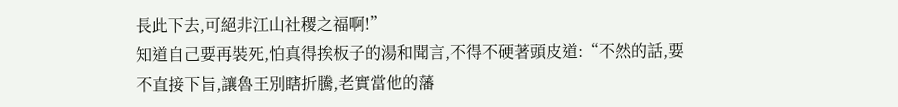長此下去,可絕非江山社稷之福啊!”
知道自己要再裝死,怕真得挨板子的湯和聞言,不得不硬著頭皮道:“不然的話,要不直接下旨,讓魯王別瞎折騰,老實當他的藩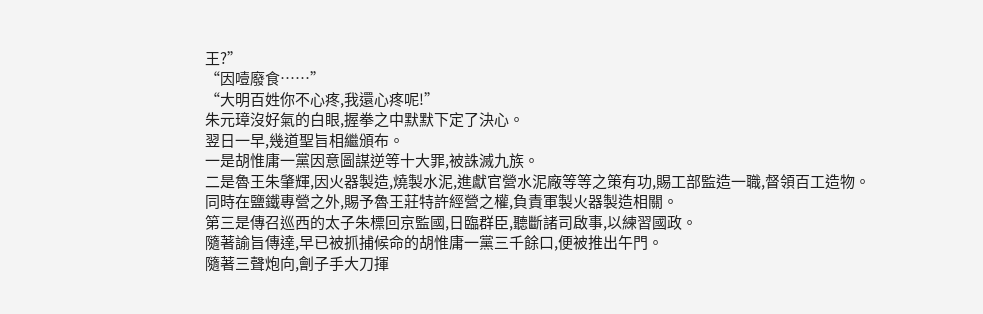王?”
“因噎廢食……”
“大明百姓你不心疼,我還心疼呢!”
朱元璋沒好氣的白眼,握拳之中默默下定了決心。
翌日一早,幾道聖旨相繼頒布。
一是胡惟庸一黨因意圖謀逆等十大罪,被誅滅九族。
二是魯王朱肇輝,因火器製造,燒製水泥,進獻官營水泥廠等等之策有功,賜工部監造一職,督領百工造物。
同時在鹽鐵專營之外,賜予魯王莊特許經營之權,負責軍製火器製造相關。
第三是傳召巡西的太子朱標回京監國,日臨群臣,聽斷諸司啟事,以練習國政。
隨著諭旨傳達,早已被抓捕候命的胡惟庸一黨三千餘口,便被推出午門。
隨著三聲炮向,劊子手大刀揮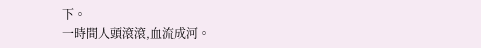下。
一時間人頭滾滾,血流成河。